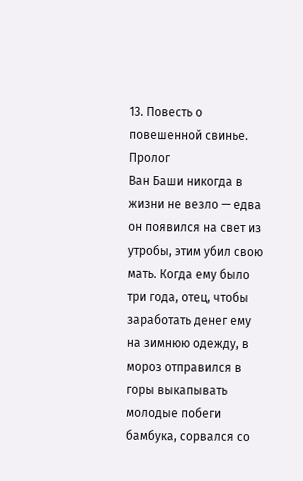13. Повесть о повешенной свинье. Пролог
Ван Баши никогда в жизни не везло — едва он появился на свет из утробы, этим убил свою мать. Когда ему было три года, отец, чтобы заработать денег ему на зимнюю одежду, в мороз отправился в горы выкапывать молодые побеги бамбука, сорвался со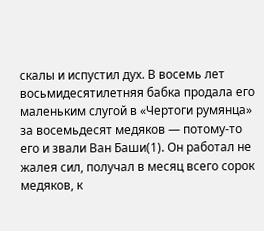скалы и испустил дух. В восемь лет восьмидесятилетняя бабка продала его маленьким слугой в «Чертоги румянца» за восемьдесят медяков — потому-то его и звали Ван Баши(1). Он работал не жалея сил, получал в месяц всего сорок медяков, к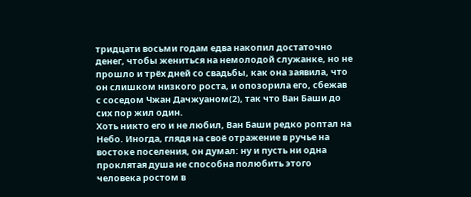тридцати восьми годам едва накопил достаточно денег, чтобы жениться на немолодой служанке, но не прошло и трёх дней со свадьбы, как она заявила, что он слишком низкого роста, и опозорила его, сбежав с соседом Чжан Дачжуаном(2), так что Ван Баши до сих пор жил один.
Хоть никто его и не любил, Ван Баши редко роптал на Небо. Иногда, глядя на своё отражение в ручье на востоке поселения, он думал: ну и пусть ни одна проклятая душа не способна полюбить этого человека ростом в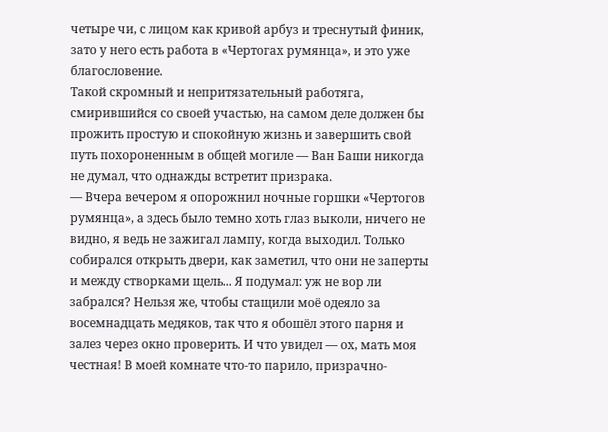четыре чи, с лицом как кривой арбуз и треснутый финик, зато у него есть работа в «Чертогах румянца», и это уже благословение.
Такой скромный и непритязательный работяга, смирившийся со своей участью, на самом деле должен бы прожить простую и спокойную жизнь и завершить свой путь похороненным в общей могиле — Ван Баши никогда не думал, что однажды встретит призрака.
— Вчера вечером я опорожнил ночные горшки «Чертогов румянца», а здесь было темно хоть глаз выколи, ничего не видно, я ведь не зажигал лампу, когда выходил. Только собирался открыть двери, как заметил, что они не заперты и между створками щель... Я подумал: уж не вор ли забрался? Нельзя же, чтобы стащили моё одеяло за восемнадцать медяков, так что я обошёл этого парня и залез через окно проверить. И что увидел — ох, мать моя честная! В моей комнате что-то парило, призрачно-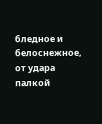бледное и белоснежное, от удара палкой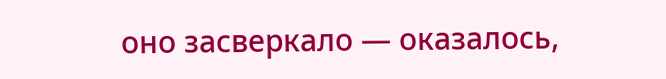оно засверкало — оказалось,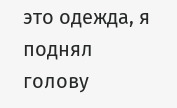это одежда, я поднял голову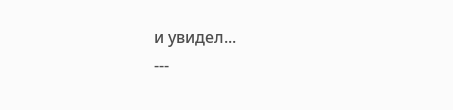и увидел...
---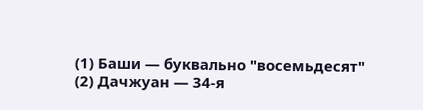(1) Баши — буквально "восемьдесят"
(2) Дачжуан — 34-я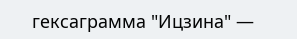гексаграмма "Ицзина" —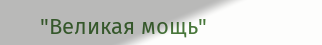"Великая мощь"